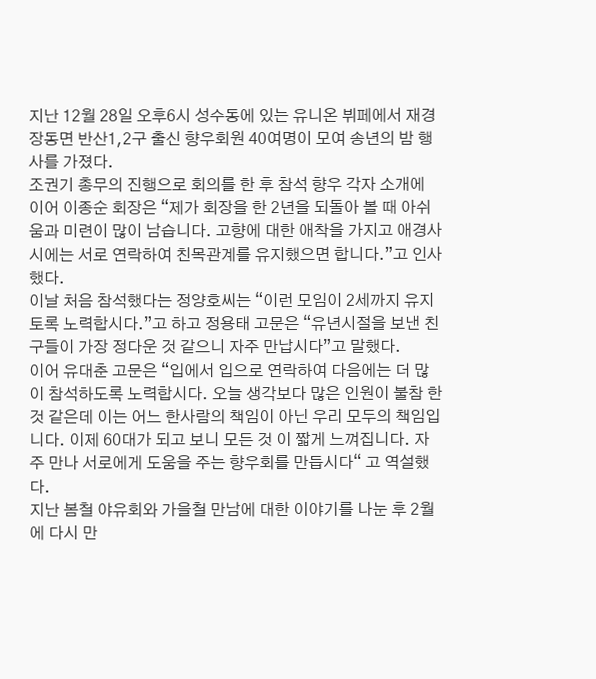지난 12월 28일 오후6시 성수동에 있는 유니온 뷔페에서 재경 장동면 반산1,2구 출신 향우회원 40여명이 모여 송년의 밤 행사를 가졌다.
조권기 총무의 진행으로 회의를 한 후 참석 향우 각자 소개에 이어 이종순 회장은 “제가 회장을 한 2년을 되돌아 볼 때 아쉬움과 미련이 많이 남습니다. 고향에 대한 애착을 가지고 애경사시에는 서로 연락하여 친목관계를 유지했으면 합니다.”고 인사했다.
이날 처음 참석했다는 정양호씨는 “이런 모임이 2세까지 유지토록 노력합시다.”고 하고 정용태 고문은 “유년시절을 보낸 친구들이 가장 정다운 것 같으니 자주 만납시다”고 말했다.
이어 유대춘 고문은 “입에서 입으로 연락하여 다음에는 더 많이 참석하도록 노력합시다. 오늘 생각보다 많은 인원이 불참 한 것 같은데 이는 어느 한사람의 책임이 아닌 우리 모두의 책임입니다. 이제 60대가 되고 보니 모든 것 이 짧게 느껴집니다. 자주 만나 서로에게 도움을 주는 향우회를 만듭시다“ 고 역설했다.
지난 봄철 야유회와 가을철 만남에 대한 이야기를 나눈 후 2월에 다시 만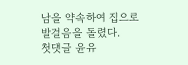남을 약속하여 집으로 발걸음을 돌렸다.
첫댓글 윤유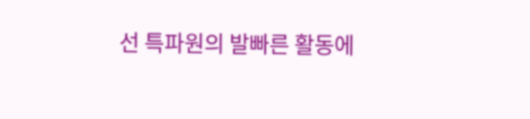선 특파원의 발빠른 활동에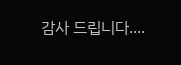감사 드립니다....